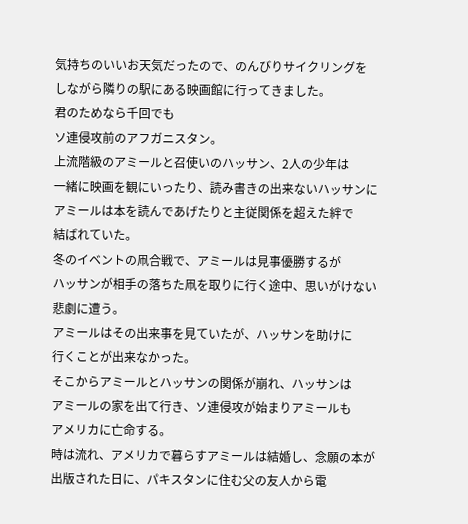気持ちのいいお天気だったので、のんびりサイクリングを
しながら隣りの駅にある映画館に行ってきました。
君のためなら千回でも
ソ連侵攻前のアフガニスタン。
上流階級のアミールと召使いのハッサン、2人の少年は
一緒に映画を観にいったり、読み書きの出来ないハッサンに
アミールは本を読んであげたりと主従関係を超えた絆で
結ばれていた。
冬のイベントの凧合戦で、アミールは見事優勝するが
ハッサンが相手の落ちた凧を取りに行く途中、思いがけない
悲劇に遭う。
アミールはその出来事を見ていたが、ハッサンを助けに
行くことが出来なかった。
そこからアミールとハッサンの関係が崩れ、ハッサンは
アミールの家を出て行き、ソ連侵攻が始まりアミールも
アメリカに亡命する。
時は流れ、アメリカで暮らすアミールは結婚し、念願の本が
出版された日に、パキスタンに住む父の友人から電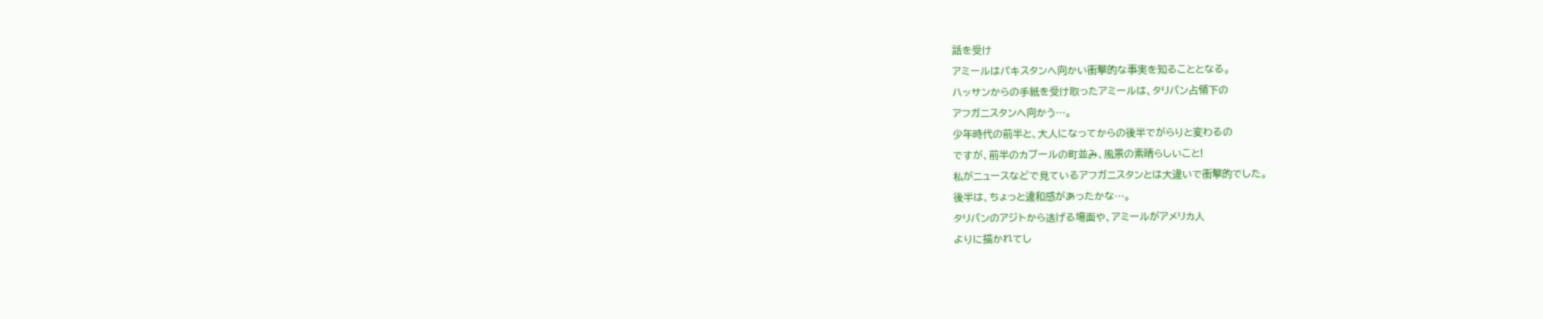話を受け
アミールはパキスタンへ向かい衝撃的な事実を知ることとなる。
ハッサンからの手紙を受け取ったアミールは、タリバン占領下の
アフガニスタンへ向かう…。
少年時代の前半と、大人になってからの後半でがらりと変わるの
ですが、前半のカブールの町並み、風景の素晴らしいこと!
私がニュースなどで見ているアフガニスタンとは大違いで衝撃的でした。
後半は、ちょっと違和感があったかな…。
タリバンのアジトから逃げる場面や、アミールがアメリカ人
よりに描かれてし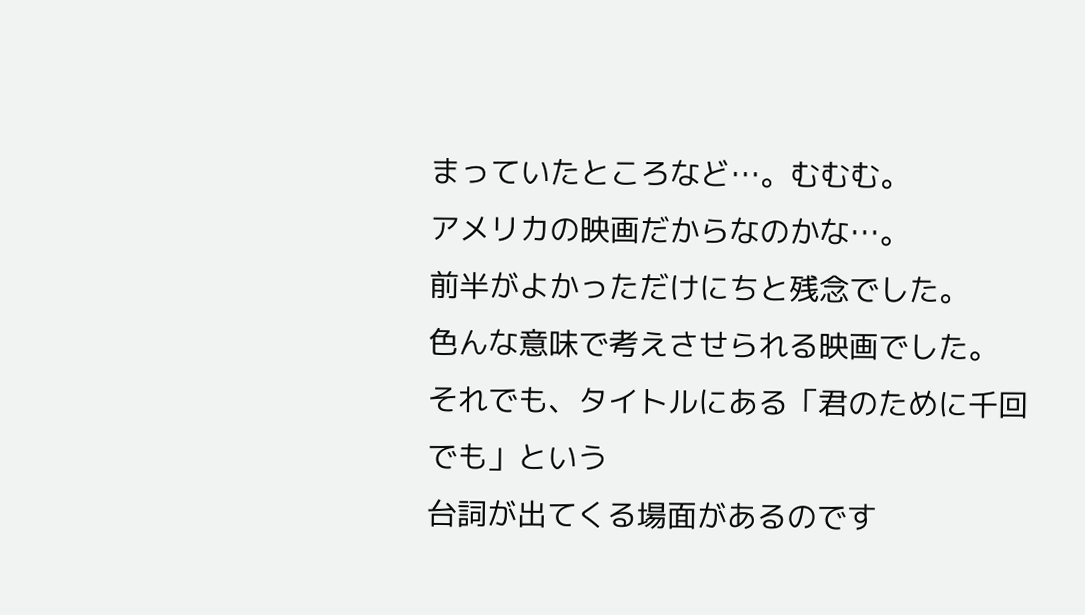まっていたところなど…。むむむ。
アメリカの映画だからなのかな…。
前半がよかっただけにちと残念でした。
色んな意味で考えさせられる映画でした。
それでも、タイトルにある「君のために千回でも」という
台詞が出てくる場面があるのです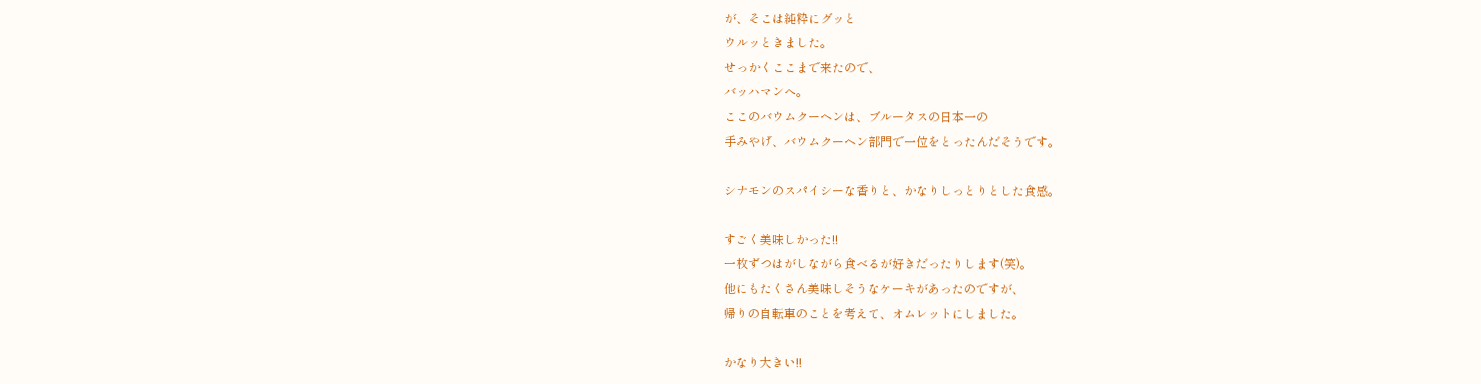が、そこは純粋にグッと
ウルッときました。
せっかくここまで来たので、
バッハマンへ。
ここのバウムクーヘンは、ブルータスの日本一の
手みやげ、バウムクーヘン部門で一位をとったんだそうです。

シナモンのスパイシーな香りと、かなりしっとりとした食感。

すごく美味しかった!!
一枚ずつはがしながら食べるが好きだったりします(笑)。
他にもたくさん美味しそうなケーキがあったのですが、
帰りの自転車のことを考えて、オムレットにしました。

かなり大きい!!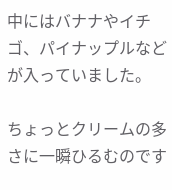中にはバナナやイチゴ、パイナップルなどが入っていました。

ちょっとクリームの多さに一瞬ひるむのです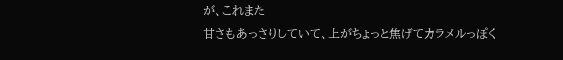が、これまた
甘さもあっさりしていて、上がちょっと焦げてカラメルっぽく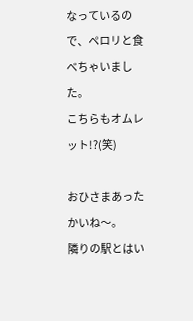なっているので、ペロリと食べちゃいました。
こちらもオムレット!?(笑)

おひさまあったかいね〜。
隣りの駅とはい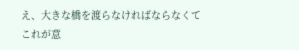え、大きな橋を渡らなければならなくて
これが意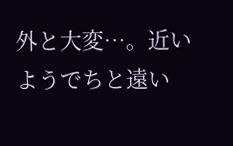外と大変…。近いようでちと遠い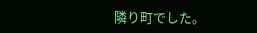隣り町でした。